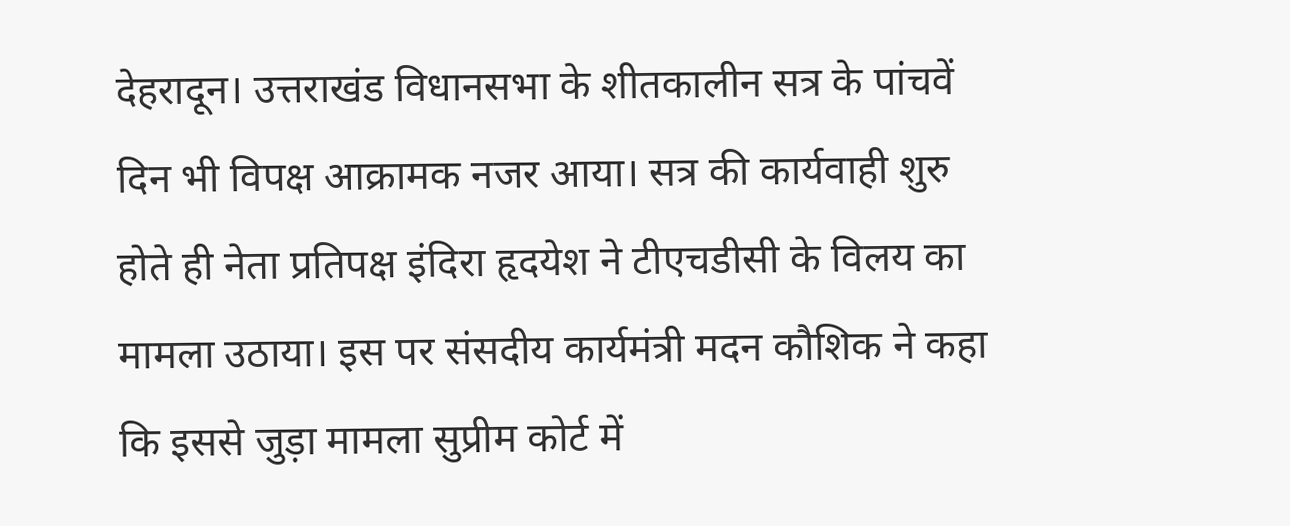देहरादून। उत्तराखंड विधानसभा के शीतकालीन सत्र के पांचवें दिन भी विपक्ष आक्रामक नजर आया। सत्र की कार्यवाही शुरु होते ही नेता प्रतिपक्ष इंदिरा हृदयेश ने टीएचडीसी के विलय का मामला उठाया। इस पर संसदीय कार्यमंत्री मदन कौशिक ने कहा कि इससे जुड़ा मामला सुप्रीम कोर्ट में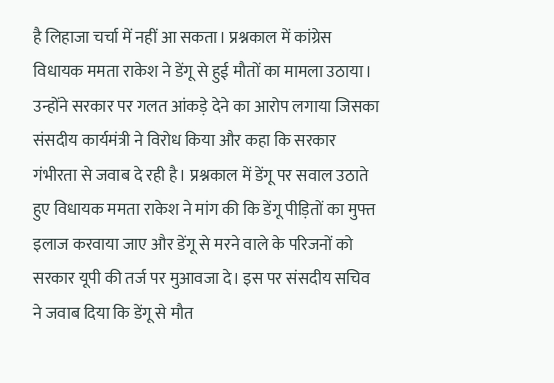है लिहाजा चर्चा में नहीं आ सकता। प्रश्नकाल में कांग्रेस विधायक ममता राकेश ने डेंगू से हुई मौतों का मामला उठाया। उन्होंने सरकार पर गलत आंकड़े देने का आरोप लगाया जिसका संसदीय कार्यमंत्री ने विरोध किया और कहा कि सरकार गंभीरता से जवाब दे रही है। प्रश्नकाल में डेंगू पर सवाल उठाते हुए विधायक ममता राकेश ने मांग की कि डेंगू पीड़ितों का मुफ्त इलाज करवाया जाए और डेंगू से मरने वाले के परिजनों को सरकार यूपी की तर्ज पर मुआवजा दे। इस पर संसदीय सचिव ने जवाब दिया कि डेंगू से मौत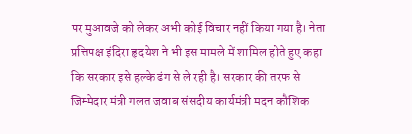पर मुआवजे को लेकर अभी कोई विचार नहीं किया गया है। नेता प्रत्तिपक्ष इंदिरा हृदयेश ने भी इस मामले में शामिल होते हुए कहा कि सरकार इसे हल्के ढंग से ले रही है। सरकार की तरफ से जिम्मेदार मंत्री गलत जवाब संसदीय कार्यमंत्री मदन कौशिक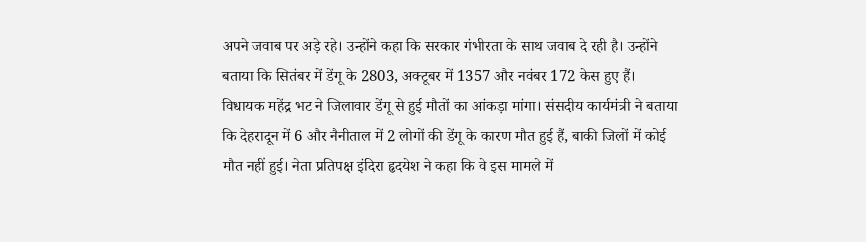अपने जवाब पर अड़े रहे। उन्होंने कहा कि सरकार गंभीरता के साथ जवाब दे रही है। उन्होंने बताया कि सितंबर में डेंगू के 2803, अक्टूबर में 1357 और नवंबर 172 केस हुए हैं। विधायक महेंद्र भट ने जिलावार डेंगू से हुई मौतों का आंकड़ा मांगा। संसदीय कार्यमंत्री ने बताया कि देहरादून में 6 और नैनीताल में 2 लोगों की डेंगू के कारण मौत हुई हैं, बाकी जिलों में कोई मौत नहीं हुई। नेता प्रतिपक्ष इंदिरा हृदयेश ने कहा कि वे इस मामले में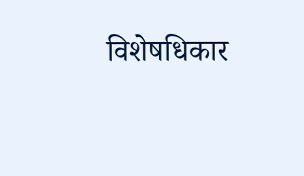विशेषधिकार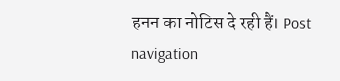हनन का नोटिस दे रही हैं। Post navigation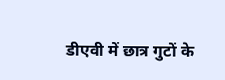डीएवी में छात्र गुटों के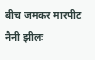बीच जमकर मारपीट नैनी झीलः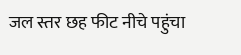जल स्तर छह फीट नीचे पहुंचा